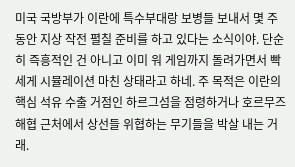미국 국방부가 이란에 특수부대랑 보병들 보내서 몇 주 동안 지상 작전 펼칠 준비를 하고 있다는 소식이야. 단순히 즉흥적인 건 아니고 이미 워 게임까지 돌려가면서 빡세게 시뮬레이션 마친 상태라고 하네. 주 목적은 이란의 핵심 석유 수출 거점인 하르그섬을 점령하거나 호르무즈 해협 근처에서 상선들 위협하는 무기들을 박살 내는 거래.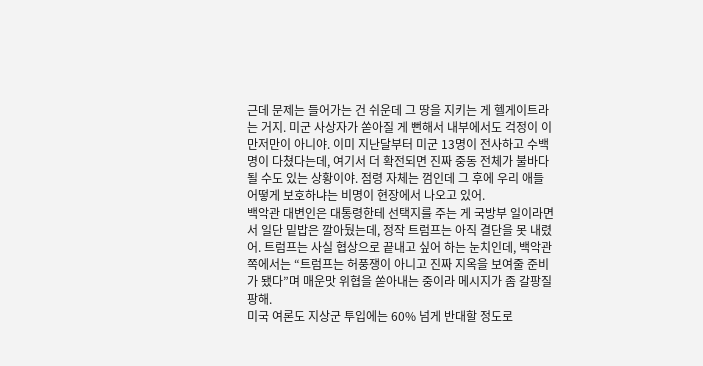근데 문제는 들어가는 건 쉬운데 그 땅을 지키는 게 헬게이트라는 거지. 미군 사상자가 쏟아질 게 뻔해서 내부에서도 걱정이 이만저만이 아니야. 이미 지난달부터 미군 13명이 전사하고 수백 명이 다쳤다는데, 여기서 더 확전되면 진짜 중동 전체가 불바다 될 수도 있는 상황이야. 점령 자체는 껌인데 그 후에 우리 애들 어떻게 보호하냐는 비명이 현장에서 나오고 있어.
백악관 대변인은 대통령한테 선택지를 주는 게 국방부 일이라면서 일단 밑밥은 깔아뒀는데, 정작 트럼프는 아직 결단을 못 내렸어. 트럼프는 사실 협상으로 끝내고 싶어 하는 눈치인데, 백악관 쪽에서는 “트럼프는 허풍쟁이 아니고 진짜 지옥을 보여줄 준비가 됐다”며 매운맛 위협을 쏟아내는 중이라 메시지가 좀 갈팡질팡해.
미국 여론도 지상군 투입에는 60% 넘게 반대할 정도로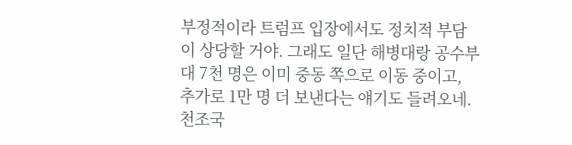부정적이라 트럼프 입장에서도 정치적 부담이 상당할 거야. 그래도 일단 해병대랑 공수부대 7천 명은 이미 중동 쪽으로 이동 중이고, 추가로 1만 명 더 보낸다는 얘기도 들려오네. 천조국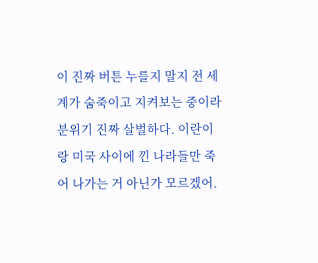이 진짜 버튼 누를지 말지 전 세계가 숨죽이고 지켜보는 중이라 분위기 진짜 살벌하다. 이란이랑 미국 사이에 낀 나라들만 죽어 나가는 거 아닌가 모르겠어.